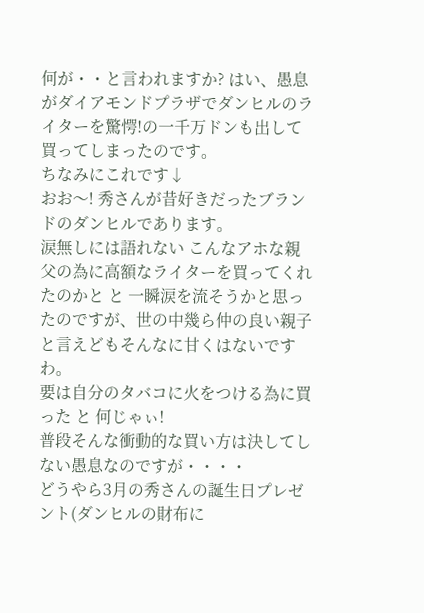何が・・と言われますか? はい、愚息がダイアモンドプラザでダンヒルのライターを驚愕!の一千万ドンも出して買ってしまったのです。
ちなみにこれです↓
おお〜! 秀さんが昔好きだったブランドのダンヒルであります。
涙無しには語れない こんなアホな親父の為に高額なライターを買ってくれたのかと と 一瞬涙を流そうかと思ったのですが、世の中幾ら仲の良い親子と言えどもそんなに甘くはないですわ。
要は自分のタバコに火をつける為に買った と 何じゃぃ!
普段そんな衝動的な買い方は決してしない愚息なのですが・・・・
どうやら3月の秀さんの誕生日プレゼント(ダンヒルの財布に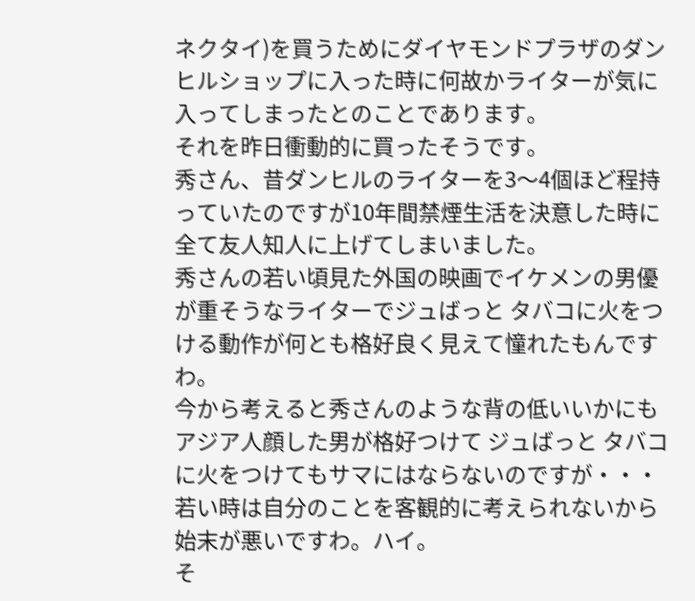ネクタイ)を買うためにダイヤモンドプラザのダンヒルショップに入った時に何故かライターが気に入ってしまったとのことであります。
それを昨日衝動的に買ったそうです。
秀さん、昔ダンヒルのライターを3〜4個ほど程持っていたのですが10年間禁煙生活を決意した時に全て友人知人に上げてしまいました。
秀さんの若い頃見た外国の映画でイケメンの男優が重そうなライターでジュばっと タバコに火をつける動作が何とも格好良く見えて憧れたもんですわ。
今から考えると秀さんのような背の低いいかにもアジア人顔した男が格好つけて ジュばっと タバコに火をつけてもサマにはならないのですが・・・若い時は自分のことを客観的に考えられないから始末が悪いですわ。ハイ。
そ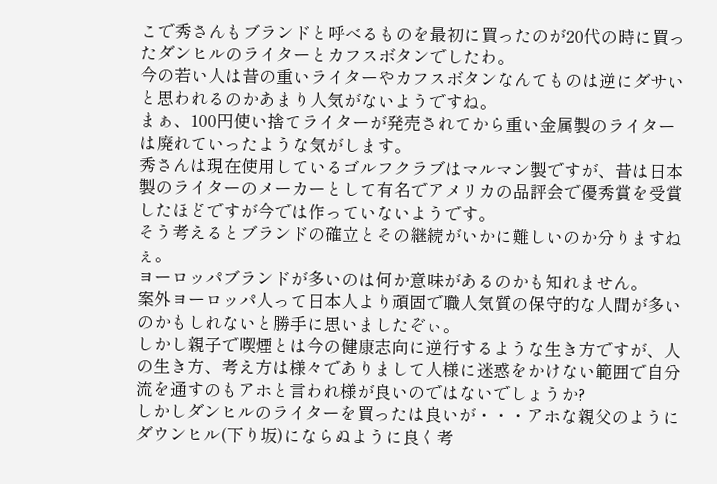こで秀さんもブランドと呼べるものを最初に買ったのが20代の時に買ったダンヒルのライターとカフスボタンでしたわ。
今の若い人は昔の重いライターやカフスボタンなんてものは逆にダサいと思われるのかあまり人気がないようですね。
まぁ、100円使い捨てライターが発売されてから重い金属製のライターは廃れていったような気がします。
秀さんは現在使用しているゴルフクラブはマルマン製ですが、昔は日本製のライターのメーカーとして有名でアメリカの品評会で優秀賞を受賞したほどですが今では作っていないようです。
そう考えるとブランドの確立とその継続がいかに難しいのか分りますねぇ。
ヨーロッパブランドが多いのは何か意味があるのかも知れません。
案外ヨーロッパ人って日本人より頑固で職人気質の保守的な人間が多いのかもしれないと勝手に思いましたぞぃ。
しかし親子で喫煙とは今の健康志向に逆行するような生き方ですが、人の生き方、考え方は様々でありまして人様に迷惑をかけない範囲で自分流を通すのもアホと言われ様が良いのではないでしょうか?
しかしダンヒルのライターを買ったは良いが・・・アホな親父のようにダウンヒル(下り坂)にならぬように良く考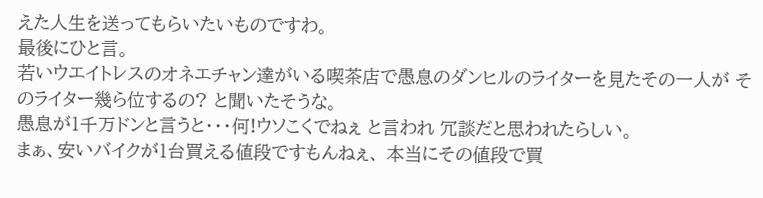えた人生を送ってもらいたいものですわ。
最後にひと言。
若いウエイトレスのオネエチャン達がいる喫茶店で愚息のダンヒルのライターを見たその一人が そのライター幾ら位するの? と聞いたそうな。
愚息が1千万ドンと言うと・・・何!ウソこくでねぇ と言われ 冗談だと思われたらしい。
まぁ、安いバイクが1台買える値段ですもんねぇ、 本当にその値段で買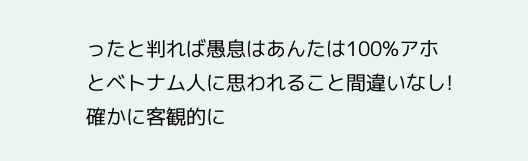ったと判れば愚息はあんたは100%アホとベトナム人に思われること間違いなし!
確かに客観的に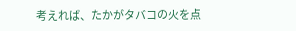考えれば、たかがタバコの火を点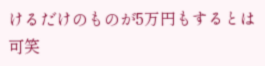けるだけのものが5万円もするとは可笑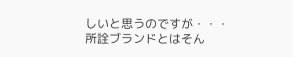しいと思うのですが・・・
所詮ブランドとはそん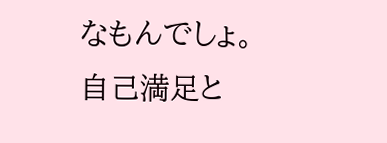なもんでしょ。
自己満足と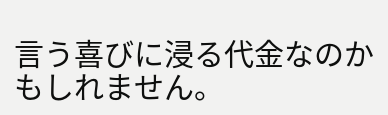言う喜びに浸る代金なのかもしれません。